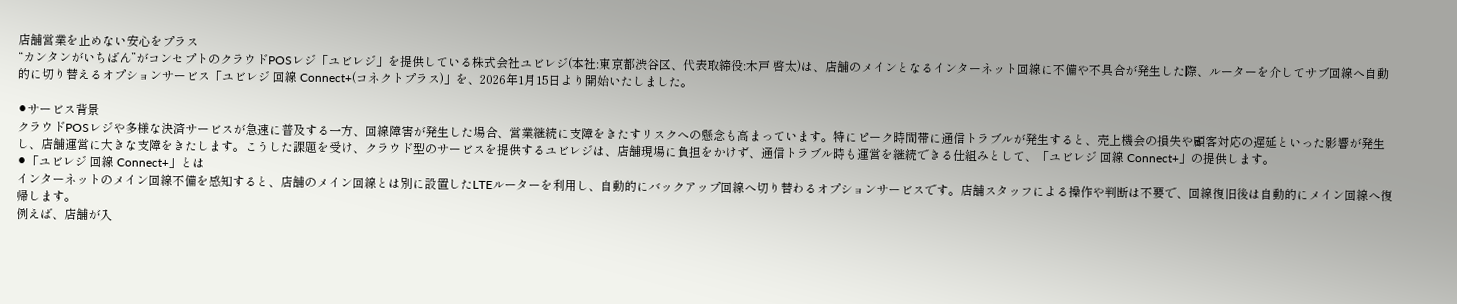店舗営業を止めない安心をプラス
“カンタンがいちばん”がコンセプトのクラウドPOSレジ「ユビレジ」を提供している株式会社ユビレジ(本社:東京都渋谷区、代表取締役:木戸 啓太)は、店舗のメインとなるインターネット回線に不備や不具合が発生した際、ルーターを介してサブ回線へ自動的に切り替えるオプションサービス「ユビレジ 回線 Connect+(コネクトプラス)」を、2026年1月15日より開始いたしました。

⚫サービス背景
クラウドPOSレジや多様な決済サービスが急速に普及する一方、回線障害が発生した場合、営業継続に支障をきたすリスクへの懸念も高まっています。特にピーク時間帯に通信トラブルが発生すると、売上機会の損失や顧客対応の遅延といった影響が発生し、店舗運営に大きな支障をきたします。こうした課題を受け、クラウド型のサービスを提供するユビレジは、店舗現場に負担をかけず、通信トラブル時も運営を継続できる仕組みとして、「ユビレジ 回線 Connect+」の提供します。
⚫「ユビレジ 回線 Connect+」とは
インターネットのメイン回線不備を感知すると、店舗のメイン回線とは別に設置したLTEルーターを利用し、自動的にバックアップ回線へ切り替わるオプションサービスです。店舗スタッフによる操作や判断は不要で、回線復旧後は自動的にメイン回線へ復帰します。
例えば、店舗が入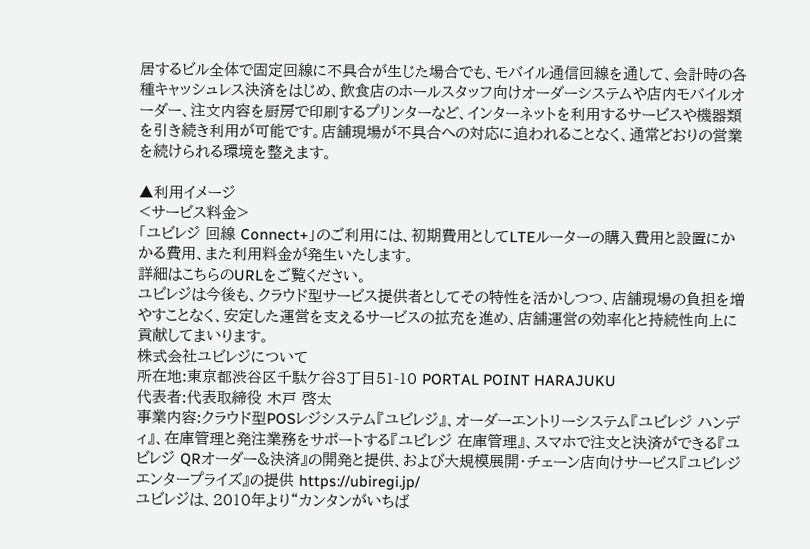居するビル全体で固定回線に不具合が生じた場合でも、モバイル通信回線を通して、会計時の各種キャッシュレス決済をはじめ、飲食店のホールスタッフ向けオーダーシステムや店内モバイルオーダー、注文内容を厨房で印刷するプリンターなど、インターネットを利用するサービスや機器類を引き続き利用が可能です。店舗現場が不具合への対応に追われることなく、通常どおりの営業を続けられる環境を整えます。

▲利用イメージ
<サービス料金>
「ユビレジ 回線 Connect+」のご利用には、初期費用としてLTEルーターの購入費用と設置にかかる費用、また利用料金が発生いたします。
詳細はこちらのURLをご覧ください。
ユビレジは今後も、クラウド型サービス提供者としてその特性を活かしつつ、店舗現場の負担を増やすことなく、安定した運営を支えるサービスの拡充を進め、店舗運営の効率化と持続性向上に貢献してまいります。
株式会社ユビレジについて
所在地:東京都渋谷区千駄ケ谷3丁目51-10 PORTAL POINT HARAJUKU
代表者:代表取締役 木戸 啓太
事業内容:クラウド型POSレジシステム『ユビレジ』、オーダーエントリーシステム『ユビレジ ハンディ』、在庫管理と発注業務をサポートする『ユビレジ 在庫管理』、スマホで注文と決済ができる『ユビレジ QRオーダー&決済』の開発と提供、および大規模展開・チェーン店向けサービス『ユビレジ エンタープライズ』の提供 https://ubiregi.jp/
ユビレジは、2010年より“カンタンがいちば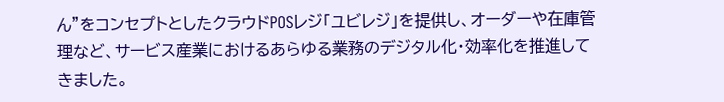ん”をコンセプトとしたクラウドPOSレジ「ユビレジ」を提供し、オーダーや在庫管理など、サービス産業におけるあらゆる業務のデジタル化・効率化を推進してきました。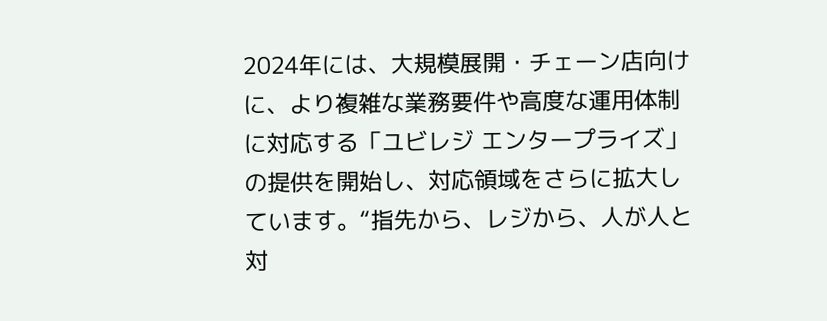2024年には、大規模展開・チェーン店向けに、より複雑な業務要件や高度な運用体制に対応する「ユビレジ エンタープライズ」の提供を開始し、対応領域をさらに拡大しています。“指先から、レジから、人が人と対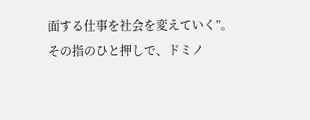面する仕事を社会を変えていく”。その指のひと押しで、ドミノ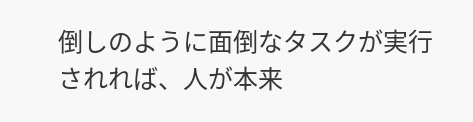倒しのように面倒なタスクが実行されれば、人が本来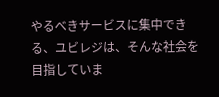やるべきサービスに集中できる、ユビレジは、そんな社会を目指していま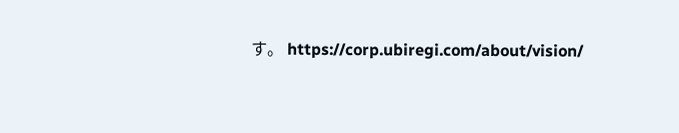す。 https://corp.ubiregi.com/about/vision/